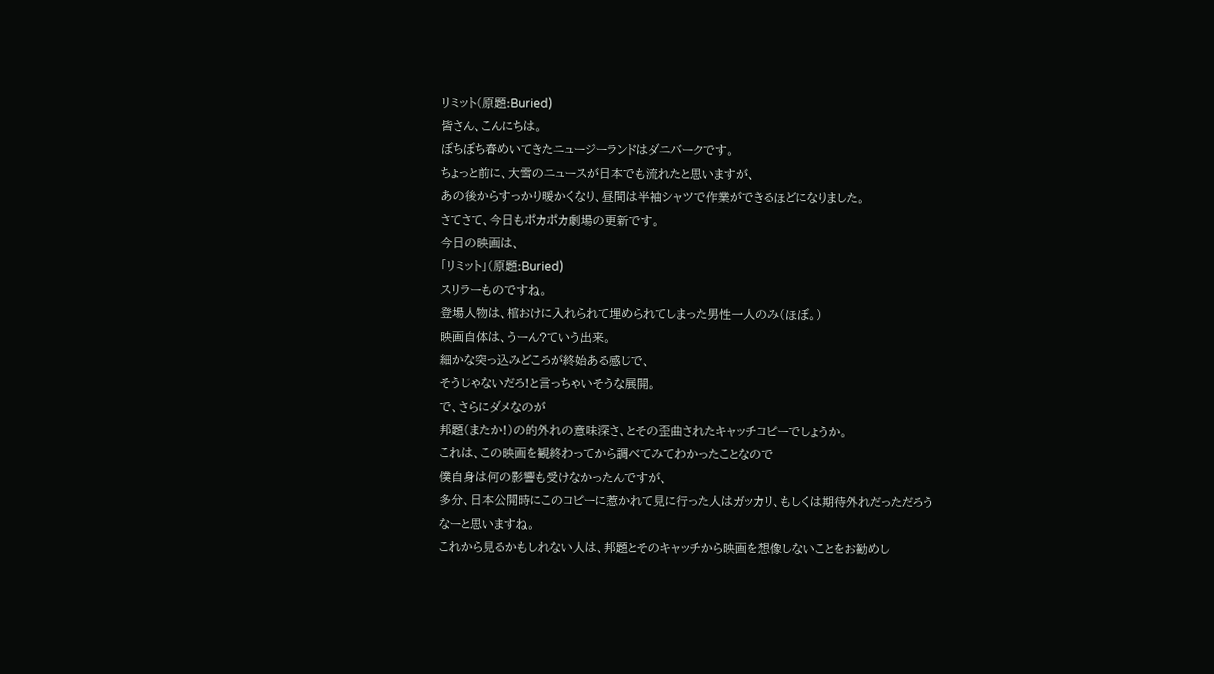リミット(原題:Buried)
皆さん、こんにちは。
ぼちぼち春めいてきたニュージーランドはダニバークです。
ちょっと前に、大雪のニュースが日本でも流れたと思いますが、
あの後からすっかり暖かくなり、昼間は半袖シャツで作業ができるほどになりました。
さてさて、今日もポカポカ劇場の更新です。
今日の映画は、
「リミット」(原題:Buried)
スリラーものですね。
登場人物は、棺おけに入れられて埋められてしまった男性一人のみ(ほぼ。)
映画自体は、うーん?ていう出来。
細かな突っ込みどころが終始ある感じで、
そうじゃないだろ!と言っちゃいそうな展開。
で、さらにダメなのが
邦題(またか!)の的外れの意味深さ、とその歪曲されたキャッチコピーでしょうか。
これは、この映画を観終わってから調べてみてわかったことなので
僕自身は何の影響も受けなかったんですが、
多分、日本公開時にこのコピーに惹かれて見に行った人はガッカリ、もしくは期待外れだっただろうなーと思いますね。
これから見るかもしれない人は、邦題とそのキャッチから映画を想像しないことをお勧めし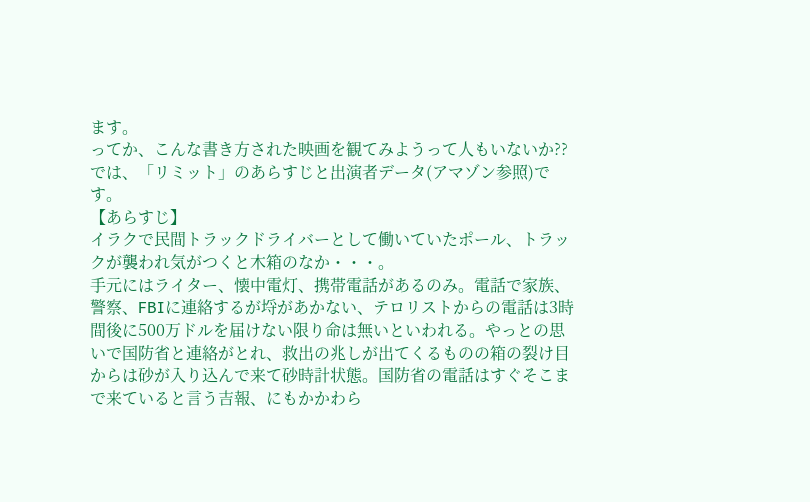ます。
ってか、こんな書き方された映画を観てみようって人もいないか??
では、「リミット」のあらすじと出演者データ(アマゾン参照)です。
【あらすじ】
イラクで民間トラックドライバーとして働いていたポール、トラックが襲われ気がつくと木箱のなか・・・。
手元にはライター、懐中電灯、携帯電話があるのみ。電話で家族、警察、FBIに連絡するが埒があかない、テロリストからの電話は3時間後に500万ドルを届けない限り命は無いといわれる。やっとの思いで国防省と連絡がとれ、救出の兆しが出てくるものの箱の裂け目からは砂が入り込んで来て砂時計状態。国防省の電話はすぐそこまで来ていると言う吉報、にもかかわら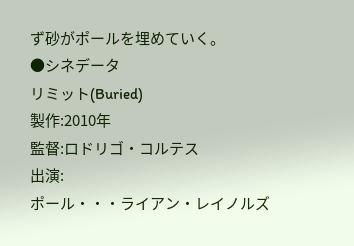ず砂がポールを埋めていく。
●シネデータ
リミット(Buried)
製作:2010年
監督:ロドリゴ・コルテス
出演:
ポール・・・ライアン・レイノルズ